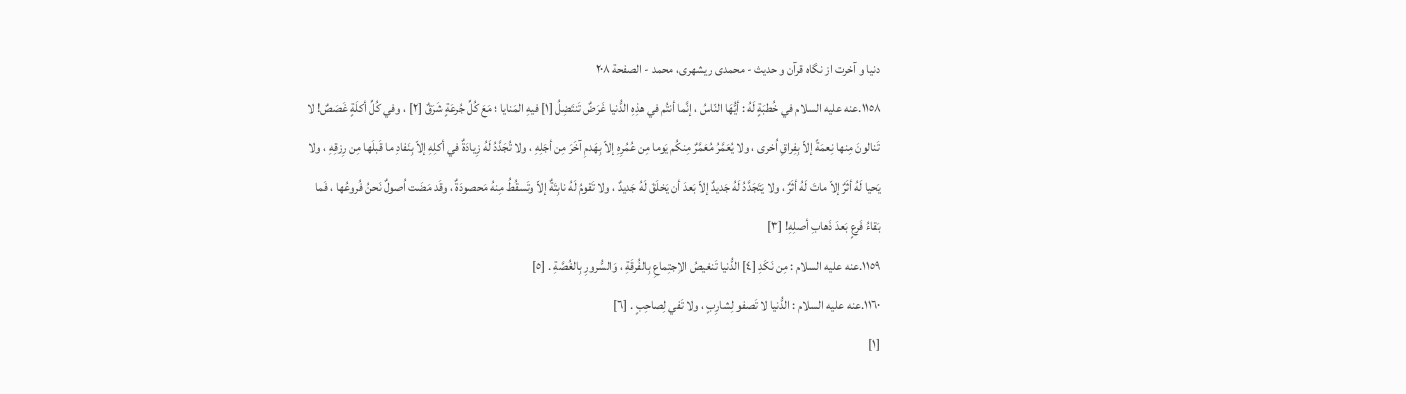دنيا و آخرت از نگاه قرآن و حديث - محمدی ریشهری، محمد - الصفحة ٢٠٨
١١٥٨.عنه عليه السلام في خُطبَةٍ لَهُ : أيُّهَا النّاسُ ، إنَّما أنتُم في هذِهِ الدُّنيا غَرَضٌ تَنتَضِلُ [١] فيهِ المَنايا ؛ مَعَ كُلِّ جُرعَةٍ شَرَقٌ [٢] ، وفي كُلِّ أكلَةٍ غَصَصٌ! لا تَنالونَ مِنها نِعمَةً إلاّ بِفِراقِ اُخرى ، ولا يُعَمَّرُ مُعَمَّرٌ مِنكُم يَوما مِن عُمُرِهِ إلاّ بِهَدمِ آخَرَ مِن أجَلِهِ ، ولا تُجَدَّدُ لَهُ زِيادَةٌ في أكلِهِ إلاّ بِنَفادِ ما قَبلَها مِن رِزقِهِ ، ولا يَحيا لَهُ أثَرٌ إلاّ ماتَ لَهُ أثَرٌ ، ولا يَتَجَدَّدُ لَهُ جَديدٌ إلاّ بَعدَ أن يَخلَقَ لَهُ جَديدٌ ، ولا تَقومُ لَهُ نابِتَةٌ إلاّ وتَسقُطُ مِنهُ مَحصودَةٌ ، وقَد مَضَت اُصولٌ نَحنُ فُروعُها ، فَما بَقاءُ فَرعٍ بَعدَ ذَهابِ أصلِهِ! [٣]
١١٥٩.عنه عليه السلام : مِن نَكَدِ [٤] الدُّنيا تَنغيصُ الاِجتِماعِ بِالفُرقَةِ ، وَالسُّرورِ بِالغُصَّةِ . [٥]
١١٦٠.عنه عليه السلام : الدُّنيا لا تَصفو لِشارِبٍ ، ولا تَفي لِصاحِبٍ . [٦]
[١]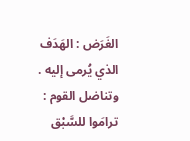الغَرَض : الهَدَف الذي يُرمى إليه . وتناضل القوم : ترامَوا للسَّبْق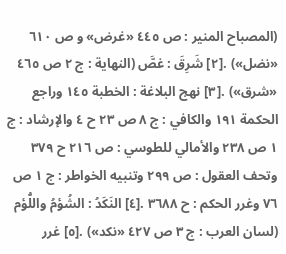(المصباح المنير : ص ٤٤٥ «غرض» و ص ٦١٠ «نضل») .[٢] شَرِقَ : غصَّ (النهاية : ج ٢ ص ٤٦٥ «شرق») .[٣] نهج البلاغة : الخطبة ١٤٥ وراجع الحكمة ١٩١ والكافي : ج ٨ ص ٢٣ ح ٤ والإرشاد : ج ١ ص ٢٣٨ والأمالي للطوسي : ص ٢١٦ ح ٣٧٩ وتحف العقول : ص ٢٩٩ وتنبيه الخواطر : ج ١ ص ٧٦ وغرر الحكم : ح ٣٦٨٨ .[٤] النَكَدُ : الشُؤمُ واللُّؤم (لسان العرب : ج ٣ ص ٤٢٧ «نكد») .[٥] غرر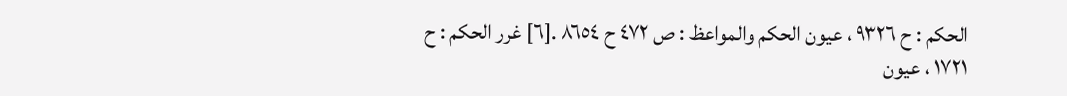الحكم : ح ٩٣٢٦ ، عيون الحكم والمواعظ : ص ٤٧٢ ح ٨٦٥٤ .[٦] غرر الحكم : ح ١٧٢١ ، عيون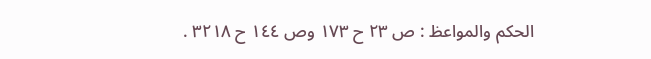الحكم والمواعظ : ص ٢٣ ح ١٧٣ وص ١٤٤ ح ٣٢١٨ .